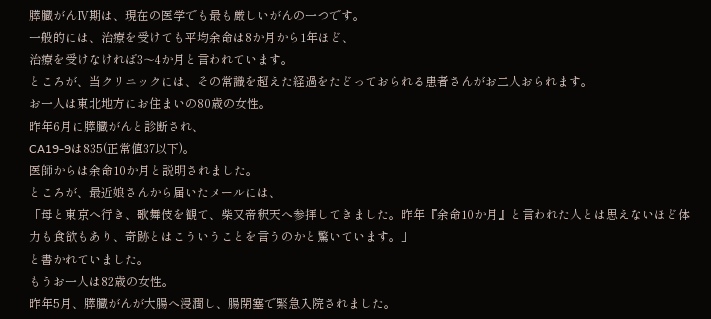膵臓がんⅣ期は、現在の医学でも最も厳しいがんの一つです。
一般的には、治療を受けても平均余命は8か月から1年ほど、
治療を受けなければ3〜4か月と言われています。
ところが、当クリニックには、その常識を超えた経過をたどっておられる患者さんがお二人おられます。
お一人は東北地方にお住まいの80歳の女性。
昨年6月に膵臓がんと診断され、
CA19-9は835(正常値37以下)。
医師からは余命10か月と説明されました。
ところが、最近娘さんから届いたメールには、
「母と東京へ行き、歌舞伎を観て、柴又帝釈天へ参拝してきました。昨年『余命10か月』と言われた人とは思えないほど体力も食欲もあり、奇跡とはこういうことを言うのかと驚いています。」
と書かれていました。
もうお一人は82歳の女性。
昨年5月、膵臓がんが大腸へ浸潤し、腸閉塞で緊急入院されました。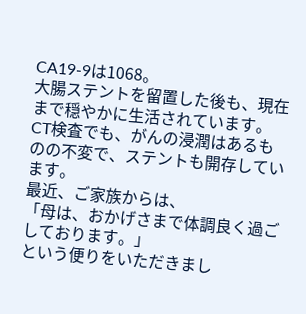CA19-9は1068。
大腸ステントを留置した後も、現在まで穏やかに生活されています。
CT検査でも、がんの浸潤はあるものの不変で、ステントも開存しています。
最近、ご家族からは、
「母は、おかげさまで体調良く過ごしております。」
という便りをいただきまし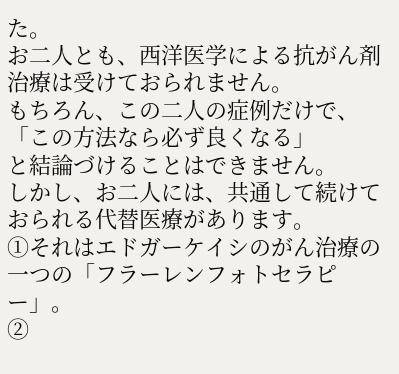た。
お二人とも、西洋医学による抗がん剤治療は受けておられません。
もちろん、この二人の症例だけで、「この方法なら必ず良くなる」
と結論づけることはできません。
しかし、お二人には、共通して続けておられる代替医療があります。
①それはエドガーケイシのがん治療の一つの「フラーレンフォトセラピー」。
②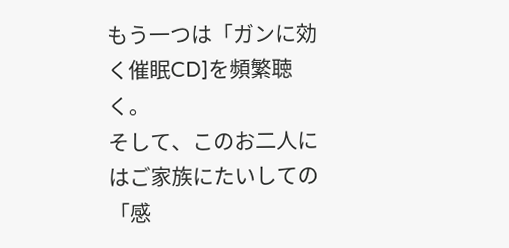もう一つは「ガンに効く催眠CD]を頻繁聴く。
そして、このお二人にはご家族にたいしての「感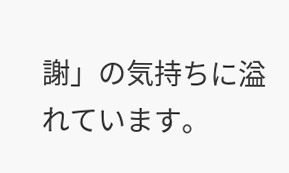謝」の気持ちに溢れています。